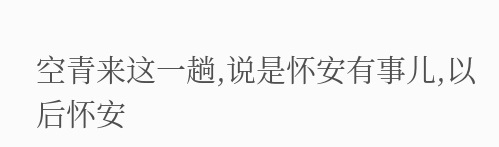空青来这一趟,说是怀安有事儿,以后怀安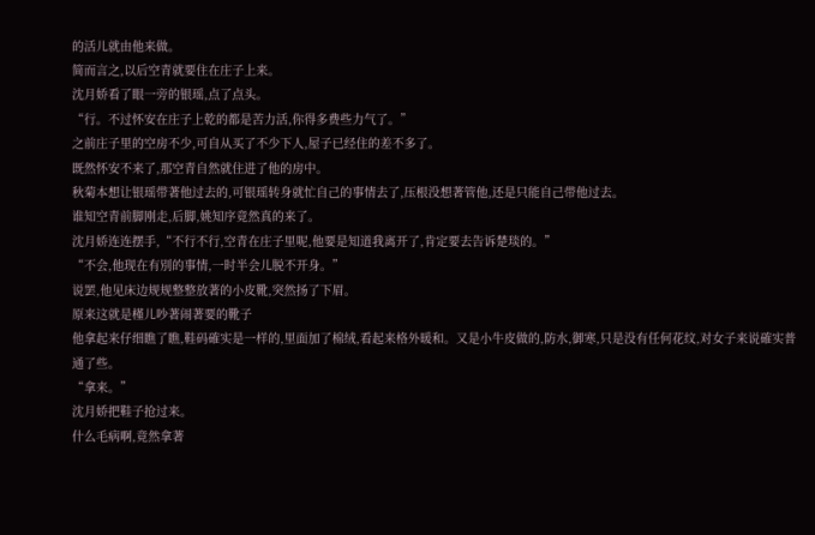的活儿就由他来做。
简而言之,以后空青就要住在庄子上来。
沈月娇看了眼一旁的银瑶,点了点头。
“行。不过怀安在庄子上乾的都是苦力活,你得多费些力气了。”
之前庄子里的空房不少,可自从买了不少下人,屋子已经住的差不多了。
既然怀安不来了,那空青自然就住进了他的房中。
秋菊本想让银瑶带著他过去的,可银瑶转身就忙自己的事情去了,压根没想著管他,还是只能自己带他过去。
谁知空青前脚刚走,后脚,姚知序竟然真的来了。
沈月娇连连摆手,“不行不行,空青在庄子里呢,他要是知道我离开了,肯定要去告诉楚琰的。”
“不会,他现在有別的事情,一时半会儿脱不开身。”
说罢,他见床边规规整整放著的小皮靴,突然扬了下眉。
原来这就是槿儿吵著闹著要的靴子
他拿起来仔细瞧了瞧,鞋码確实是一样的,里面加了棉绒,看起来格外暖和。又是小牛皮做的,防水,御寒,只是没有任何花纹,对女子来说確实普通了些。
“拿来。”
沈月娇把鞋子抢过来。
什么毛病啊,竟然拿著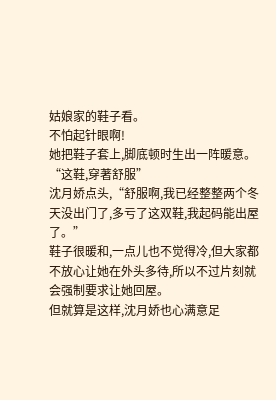姑娘家的鞋子看。
不怕起针眼啊!
她把鞋子套上,脚底顿时生出一阵暖意。
“这鞋,穿著舒服”
沈月娇点头,“舒服啊,我已经整整两个冬天没出门了,多亏了这双鞋,我起码能出屋了。”
鞋子很暖和,一点儿也不觉得冷,但大家都不放心让她在外头多待,所以不过片刻就会强制要求让她回屋。
但就算是这样,沈月娇也心满意足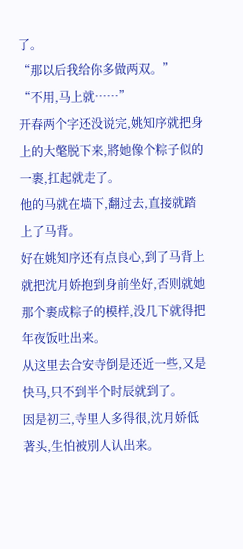了。
“那以后我给你多做两双。”
“不用,马上就……”
开春两个字还没说完,姚知序就把身上的大氅脱下来,將她像个粽子似的一裹,扛起就走了。
他的马就在墙下,翻过去,直接就踏上了马背。
好在姚知序还有点良心,到了马背上就把沈月娇抱到身前坐好,否则就她那个裹成粽子的模样,没几下就得把年夜饭吐出来。
从这里去合安寺倒是还近一些,又是快马,只不到半个时辰就到了。
因是初三,寺里人多得很,沈月娇低著头,生怕被別人认出来。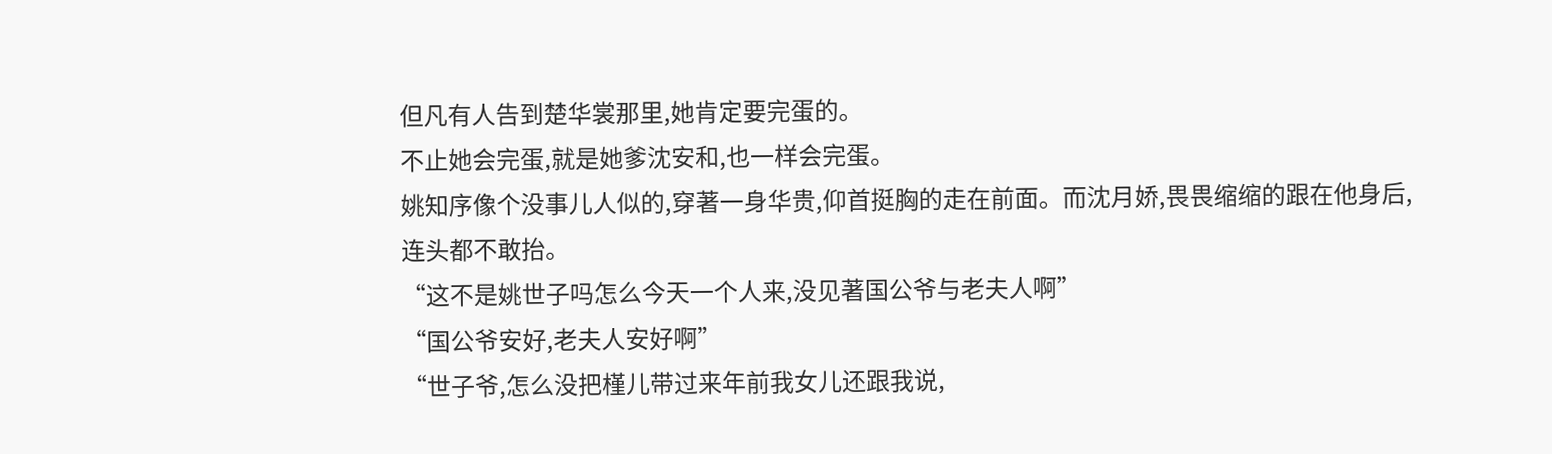但凡有人告到楚华裳那里,她肯定要完蛋的。
不止她会完蛋,就是她爹沈安和,也一样会完蛋。
姚知序像个没事儿人似的,穿著一身华贵,仰首挺胸的走在前面。而沈月娇,畏畏缩缩的跟在他身后,连头都不敢抬。
“这不是姚世子吗怎么今天一个人来,没见著国公爷与老夫人啊”
“国公爷安好,老夫人安好啊”
“世子爷,怎么没把槿儿带过来年前我女儿还跟我说,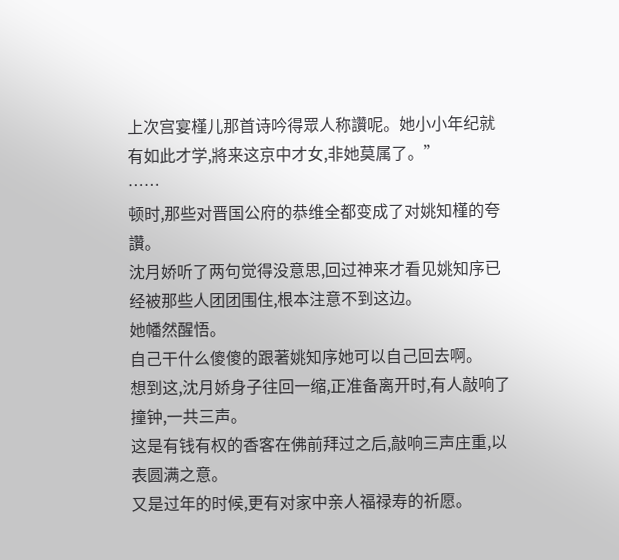上次宫宴槿儿那首诗吟得眾人称讚呢。她小小年纪就有如此才学,將来这京中才女,非她莫属了。”
……
顿时,那些对晋国公府的恭维全都变成了对姚知槿的夸讚。
沈月娇听了两句觉得没意思,回过神来才看见姚知序已经被那些人团团围住,根本注意不到这边。
她幡然醒悟。
自己干什么傻傻的跟著姚知序她可以自己回去啊。
想到这,沈月娇身子往回一缩,正准备离开时,有人敲响了撞钟,一共三声。
这是有钱有权的香客在佛前拜过之后,敲响三声庄重,以表圆满之意。
又是过年的时候,更有对家中亲人福禄寿的祈愿。